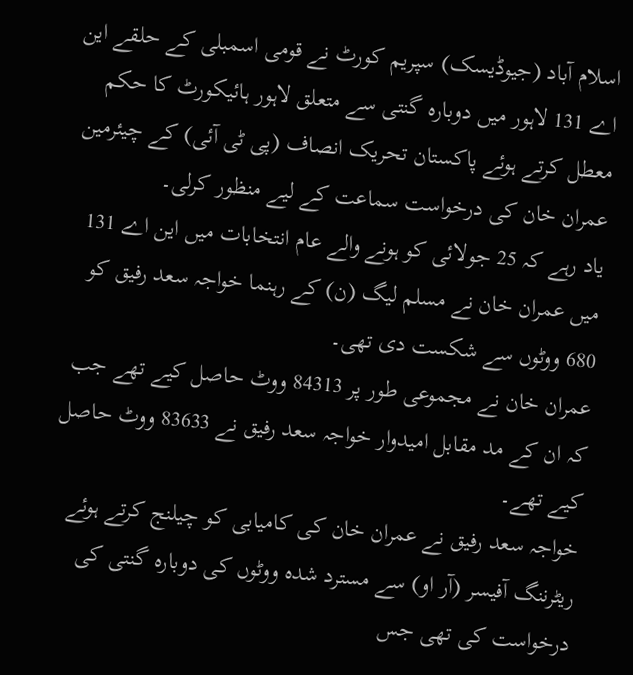اسلام آباد (جیوڈیسک) سپریم کورٹ نے قومی اسمبلی کے حلقے این اے 131 لاہور میں دوبارہ گنتی سے متعلق لاہور ہائیکورٹ کا حکم معطل کرتے ہوئے پاکستان تحریک انصاف (پی ٹی آئی) کے چیئرمین عمران خان کی درخواست سماعت کے لیے منظور کرلی۔
یاد رہے کہ 25 جولائی کو ہونے والے عام انتخابات میں این اے 131 میں عمران خان نے مسلم لیگ (ن) کے رہنما خواجہ سعد رفیق کو 680 ووٹوں سے شکست دی تھی۔
عمران خان نے مجموعی طور پر 84313 ووٹ حاصل کیے تھے جب کہ ان کے مد مقابل امیدوار خواجہ سعد رفیق نے 83633 ووٹ حاصل کیے تھے۔
خواجہ سعد رفیق نے عمران خان کی کامیابی کو چیلنج کرتے ہوئے ریٹرننگ آفیسر (آر او) سے مسترد شدہ ووٹوں کی دوبارہ گنتی کی درخواست کی تھی جس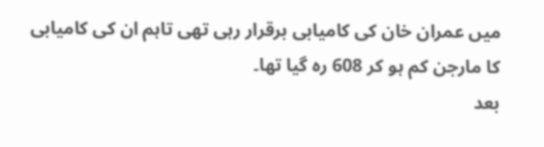میں عمران خان کی کامیابی برقرار رہی تھی تاہم ان کی کامیابی کا مارجن کم ہو کر 608 رہ گیا تھا۔
بعد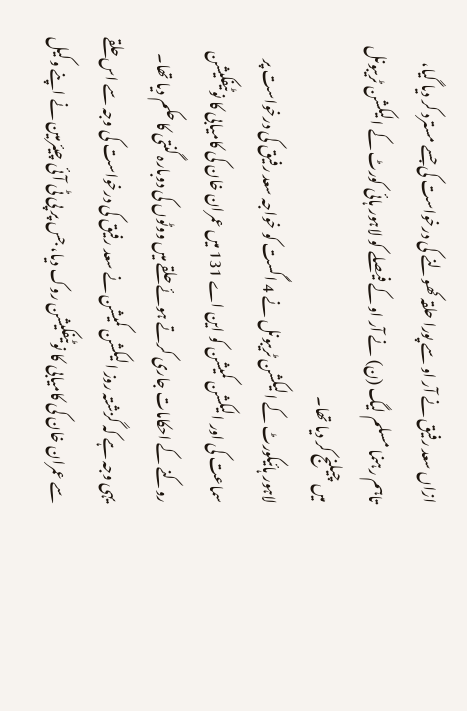ازاں سعد رفیق نے آر او سے پورا حلقہ کھولنے کی درخواست کی جسے مسترد کر دیا گیا، تاہم رہنما مسلم لیگ (ن) نے آر او کے فیصلے کو لاہور ہائی کورٹ کے الیکشن ٹریبونل میں چیلنج کر دیا تھا۔
لاہور ہائیکورٹ کے الیکشن ٹریبونل نے 4 اگست کو خواجہ سعد رفیق کی درخواست پر سماعت کی اور الیکشن کمیشن کو این اے 131 میں عمران خان کی کامیابی کا نوٹیفکیشن روکنے کے احکامات جاری کرتے ہوئے حلقے میں ووٹوں کی دوبارہ گنتی کا حکم دیا تھا۔
یہی وجہ ہے کہ گزشتہ روز الیکشن کمیشن نے سعد رفیق کی درخواست کی وجہ سے اس حلقے سے عمران خان کی کامیابی کا نوٹیفکیشن روک دیا، جس پر پی ٹی آئی چیئرمین نے اپنے وکیل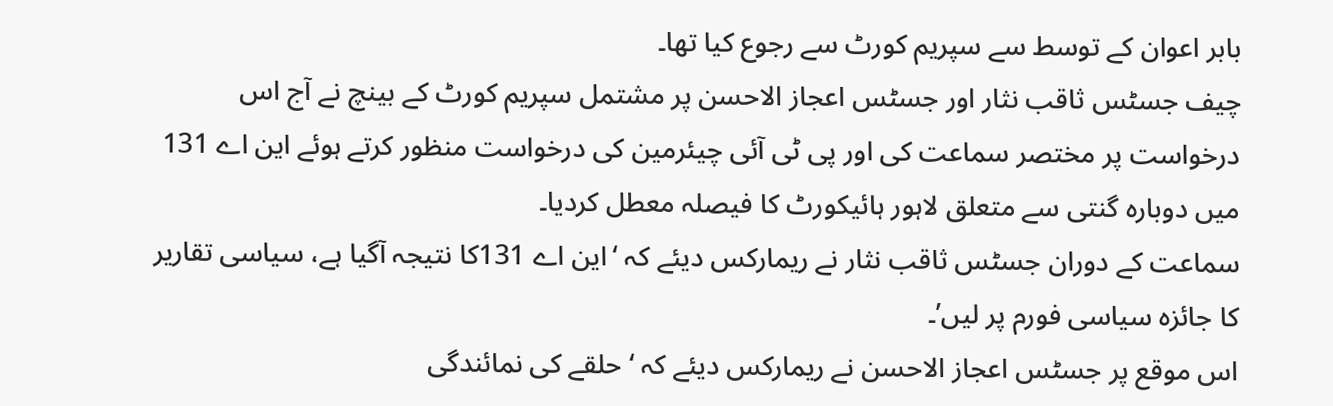بابر اعوان کے توسط سے سپریم کورٹ سے رجوع کیا تھا۔
چیف جسٹس ثاقب نثار اور جسٹس اعجاز الاحسن پر مشتمل سپریم کورٹ کے بینچ نے آج اس درخواست پر مختصر سماعت کی اور پی ٹی آئی چیئرمین کی درخواست منظور کرتے ہوئے این اے 131 میں دوبارہ گنتی سے متعلق لاہور ہائیکورٹ کا فیصلہ معطل کردیا۔
سماعت کے دوران جسٹس ثاقب نثار نے ریمارکس دیئے کہ ‘این اے 131کا نتیجہ آگیا ہے، سیاسی تقاریر کا جائزہ سیاسی فورم پر لیں’۔
اس موقع پر جسٹس اعجاز الاحسن نے ریمارکس دیئے کہ ‘حلقے کی نمائندگی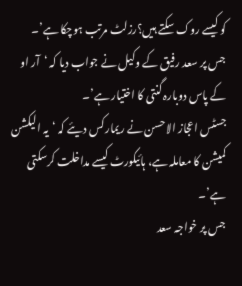کو کیسے روک سکتے ہیں؟رزلٹ مرتب ہوچکا ہے’۔
جس پر سعد رفیق کے وکیل نے جواب دیا کہ ‘آر او کے پاس دوبارہ گنتی کا اختیار ہے’۔
جسٹس اعجاز الاحسن نے ریمارکس دیئے کہ ‘یہ الیکشن کمیشن کا معاملہ ہے، ہائیکورٹ کیسے مداخلت کرسکتی ہے’۔
جس پر خواجہ سعد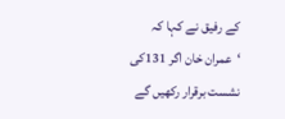کے رفیق نے کہا کہ ‘عمران خان اگر 131کی نشست برقرار رکھیں گے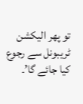تو پھر الیکشن ٹریبونل سے رجوع کیا جائے گا’۔